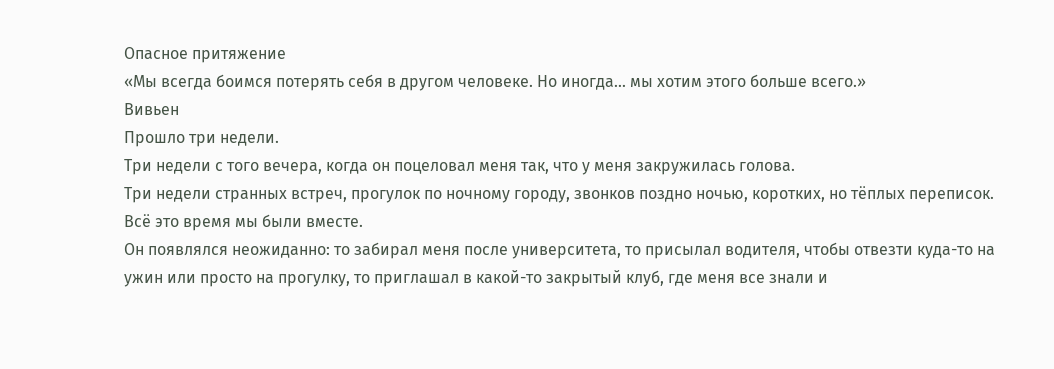Опасное притяжение
«Мы всегда боимся потерять себя в другом человеке. Но иногда... мы хотим этого больше всего.»
Вивьен
Прошло три недели.
Три недели с того вечера, когда он поцеловал меня так, что у меня закружилась голова.
Три недели странных встреч, прогулок по ночному городу, звонков поздно ночью, коротких, но тёплых переписок.
Всё это время мы были вместе.
Он появлялся неожиданно: то забирал меня после университета, то присылал водителя, чтобы отвезти куда-то на ужин или просто на прогулку, то приглашал в какой-то закрытый клуб, где меня все знали и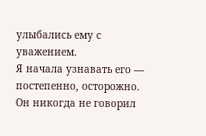улыбались ему с уважением.
Я начала узнавать его — постепенно, осторожно.
Он никогда не говорил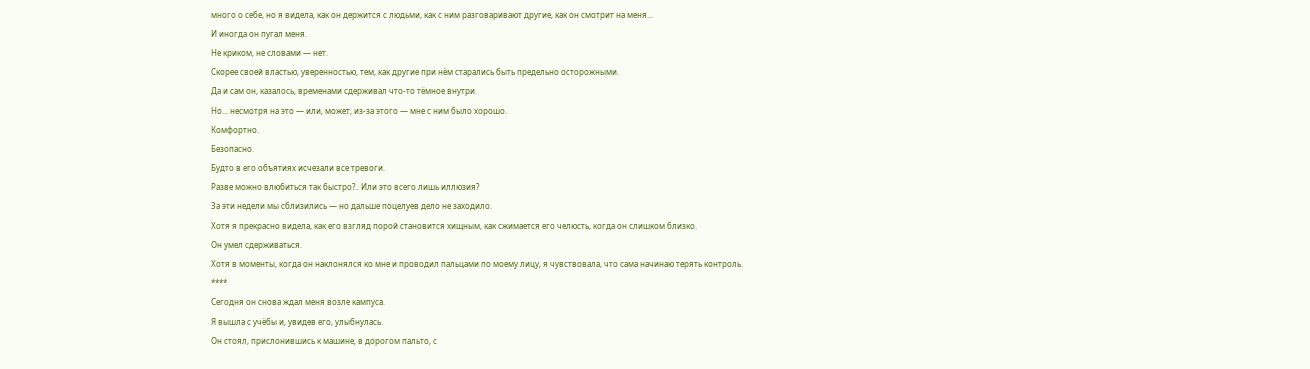много о себе, но я видела, как он держится с людьми, как с ним разговаривают другие, как он смотрит на меня...
И иногда он пугал меня.
Не криком, не словами — нет.
Скорее своей властью, уверенностью, тем, как другие при нём старались быть предельно осторожными.
Да и сам он, казалось, временами сдерживал что-то тёмное внутри.
Но... несмотря на это — или, может, из-за этого — мне с ним было хорошо.
Комфортно.
Безопасно.
Будто в его объятиях исчезали все тревоги.
Разве можно влюбиться так быстро?.. Или это всего лишь иллюзия?
За эти недели мы сблизились — но дальше поцелуев дело не заходило.
Хотя я прекрасно видела, как его взгляд порой становится хищным, как сжимается его челюсть, когда он слишком близко.
Он умел сдерживаться.
Хотя в моменты, когда он наклонялся ко мне и проводил пальцами по моему лицу, я чувствовала, что сама начинаю терять контроль.
****
Сегодня он снова ждал меня возле кампуса.
Я вышла с учёбы и, увидев его, улыбнулась.
Он стоял, прислонившись к машине, в дорогом пальто, с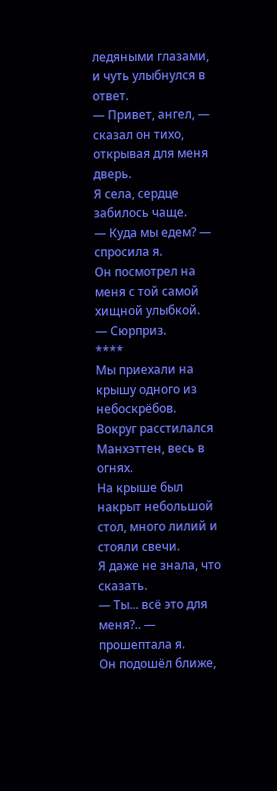ледяными глазами, и чуть улыбнулся в ответ.
— Привет, ангел, — сказал он тихо, открывая для меня дверь.
Я села, сердце забилось чаще.
— Куда мы едем? — спросила я.
Он посмотрел на меня с той самой хищной улыбкой.
— Сюрприз.
****
Мы приехали на крышу одного из небоскрёбов.
Вокруг расстилался Манхэттен, весь в огнях.
На крыше был накрыт небольшой стол, много лилий и стояли свечи.
Я даже не знала, что сказать.
— Ты... всё это для меня?.. — прошептала я.
Он подошёл ближе,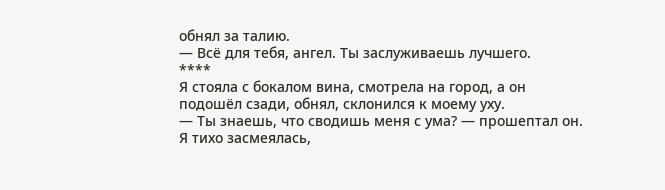обнял за талию.
— Всё для тебя, ангел. Ты заслуживаешь лучшего.
****
Я стояла с бокалом вина, смотрела на город, а он подошёл сзади, обнял, склонился к моему уху.
— Ты знаешь, что сводишь меня с ума? — прошептал он.
Я тихо засмеялась,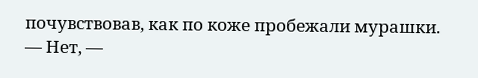почувствовав, как по коже пробежали мурашки.
— Нет, —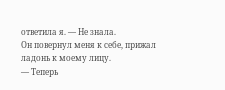ответила я. — Не знала.
Он повернул меня к себе, прижал ладонь к моему лицу.
— Теперь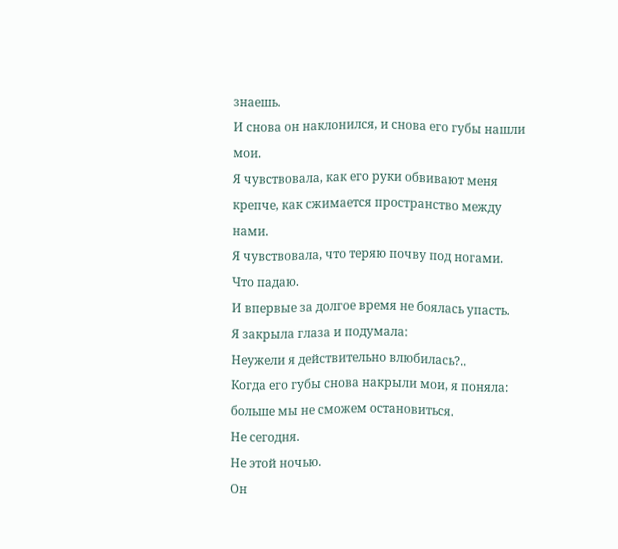знаешь.
И снова он наклонился, и снова его губы нашли мои.
Я чувствовала, как его руки обвивают меня крепче, как сжимается пространство между нами.
Я чувствовала, что теряю почву под ногами.
Что падаю.
И впервые за долгое время не боялась упасть.
Я закрыла глаза и подумала:
Неужели я действительно влюбилась?..
Когда его губы снова накрыли мои, я поняла: больше мы не сможем остановиться.
Не сегодня.
Не этой ночью.
Он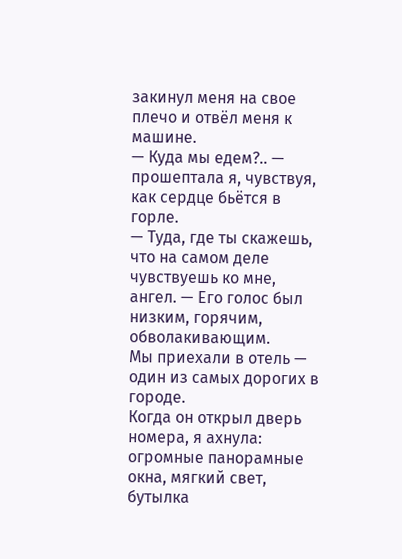закинул меня на свое плечо и отвёл меня к машине.
— Куда мы едем?.. — прошептала я, чувствуя, как сердце бьётся в горле.
— Туда, где ты скажешь, что на самом деле чувствуешь ко мне, ангел. — Его голос был низким, горячим, обволакивающим.
Мы приехали в отель — один из самых дорогих в городе.
Когда он открыл дверь номера, я ахнула: огромные панорамные окна, мягкий свет, бутылка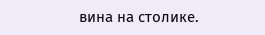вина на столике.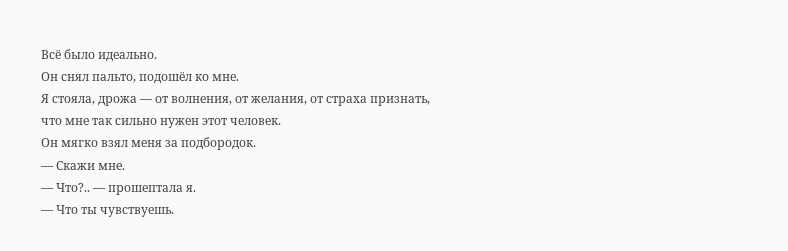Всё было идеально.
Он снял пальто, подошёл ко мне.
Я стояла, дрожа — от волнения, от желания, от страха признать, что мне так сильно нужен этот человек.
Он мягко взял меня за подбородок.
— Скажи мне.
— Что?.. — прошептала я.
— Что ты чувствуешь.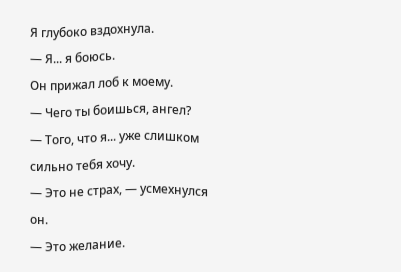Я глубоко вздохнула.
— Я... я боюсь.
Он прижал лоб к моему.
— Чего ты боишься, ангел?
— Того, что я... уже слишком сильно тебя хочу.
— Это не страх, — усмехнулся он.
— Это желание.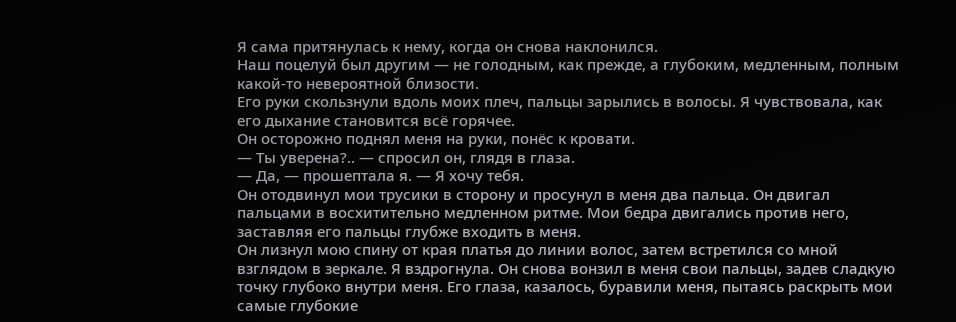Я сама притянулась к нему, когда он снова наклонился.
Наш поцелуй был другим — не голодным, как прежде, а глубоким, медленным, полным какой-то невероятной близости.
Его руки скользнули вдоль моих плеч, пальцы зарылись в волосы. Я чувствовала, как его дыхание становится всё горячее.
Он осторожно поднял меня на руки, понёс к кровати.
— Ты уверена?.. — спросил он, глядя в глаза.
— Да, — прошептала я. — Я хочу тебя.
Он отодвинул мои трусики в сторону и просунул в меня два пальца. Он двигал пальцами в восхитительно медленном ритме. Мои бедра двигались против него, заставляя его пальцы глубже входить в меня.
Он лизнул мою спину от края платья до линии волос, затем встретился со мной взглядом в зеркале. Я вздрогнула. Он снова вонзил в меня свои пальцы, задев сладкую точку глубоко внутри меня. Его глаза, казалось, буравили меня, пытаясь раскрыть мои самые глубокие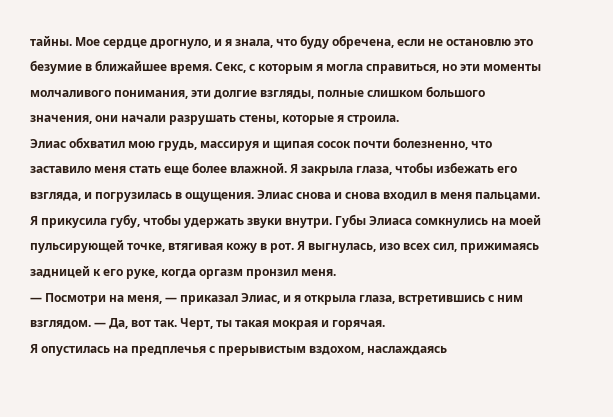тайны. Мое сердце дрогнуло, и я знала, что буду обречена, если не остановлю это безумие в ближайшее время. Секс, с которым я могла справиться, но эти моменты молчаливого понимания, эти долгие взгляды, полные слишком большого значения, они начали разрушать стены, которые я строила.
Элиас обхватил мою грудь, массируя и щипая сосок почти болезненно, что заставило меня стать еще более влажной. Я закрыла глаза, чтобы избежать его взгляда, и погрузилась в ощущения. Элиас снова и снова входил в меня пальцами. Я прикусила губу, чтобы удержать звуки внутри. Губы Элиаса сомкнулись на моей пульсирующей точке, втягивая кожу в рот. Я выгнулась, изо всех сил, прижимаясь задницей к его руке, когда оргазм пронзил меня.
— Посмотри на меня, — приказал Элиас, и я открыла глаза, встретившись с ним взглядом. — Да, вот так. Черт, ты такая мокрая и горячая.
Я опустилась на предплечья с прерывистым вздохом, наслаждаясь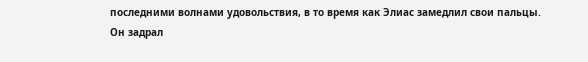последними волнами удовольствия, в то время как Элиас замедлил свои пальцы. Он задрал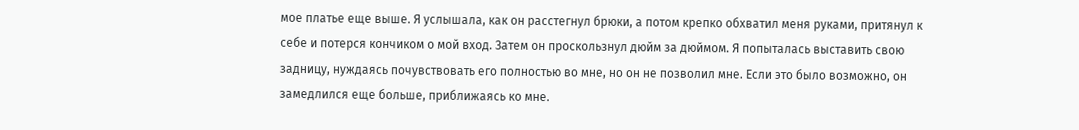мое платье еще выше. Я услышала, как он расстегнул брюки, а потом крепко обхватил меня руками, притянул к себе и потерся кончиком о мой вход. Затем он проскользнул дюйм за дюймом. Я попыталась выставить свою задницу, нуждаясь почувствовать его полностью во мне, но он не позволил мне. Если это было возможно, он замедлился еще больше, приближаясь ко мне.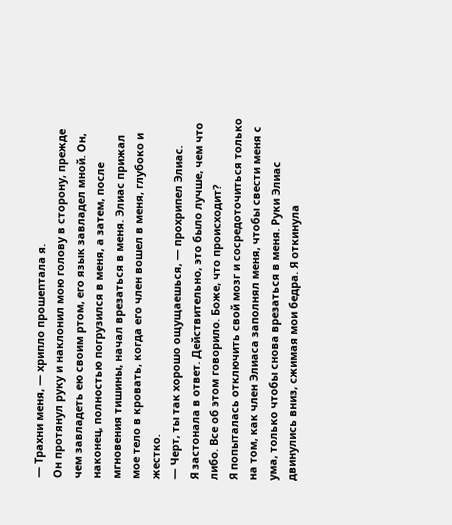— Трахни меня, — хрипло прошептала я.
Он протянул руку и наклонил мою голову в сторону, прежде чем завладеть ею своим ртом, его язык завладел мной. Он, наконец, полностью погрузился в меня, а затем, после мгновения тишины, начал врезаться в меня. Элиас прижал мое тело в кровать, когда его член вошел в меня, глубоко и жестко.
— Черт, ты так хорошо ощущаешься, — прохрипел Элиас.
Я застонала в ответ. Действительно, это было лучше, чем что либо. Все об этом говорило. Боже, что происходит?
Я попыталась отключить свой мозг и сосредоточиться только на том, как член Элиаса заполнял меня, чтобы свести меня с ума, только чтобы снова врезаться в меня. Руки Элиас двинулись вниз, сжимая мои бедра. Я откинула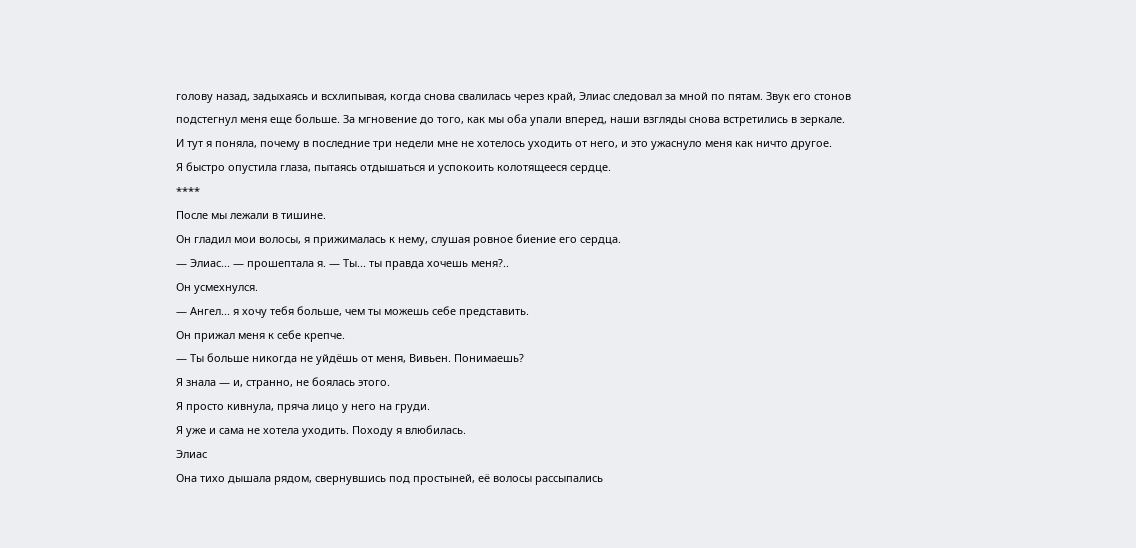голову назад, задыхаясь и всхлипывая, когда снова свалилась через край, Элиас следовал за мной по пятам. Звук его стонов подстегнул меня еще больше. За мгновение до того, как мы оба упали вперед, наши взгляды снова встретились в зеркале.
И тут я поняла, почему в последние три недели мне не хотелось уходить от него, и это ужаснуло меня как ничто другое.
Я быстро опустила глаза, пытаясь отдышаться и успокоить колотящееся сердце.
****
После мы лежали в тишине.
Он гладил мои волосы, я прижималась к нему, слушая ровное биение его сердца.
— Элиас... — прошептала я. — Ты... ты правда хочешь меня?..
Он усмехнулся.
— Ангел... я хочу тебя больше, чем ты можешь себе представить.
Он прижал меня к себе крепче.
— Ты больше никогда не уйдёшь от меня, Вивьен. Понимаешь?
Я знала — и, странно, не боялась этого.
Я просто кивнула, пряча лицо у него на груди.
Я уже и сама не хотела уходить. Походу я влюбилась.
Элиас
Она тихо дышала рядом, свернувшись под простыней, её волосы рассыпались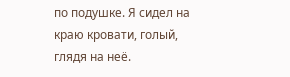по подушке. Я сидел на краю кровати, голый, глядя на неё.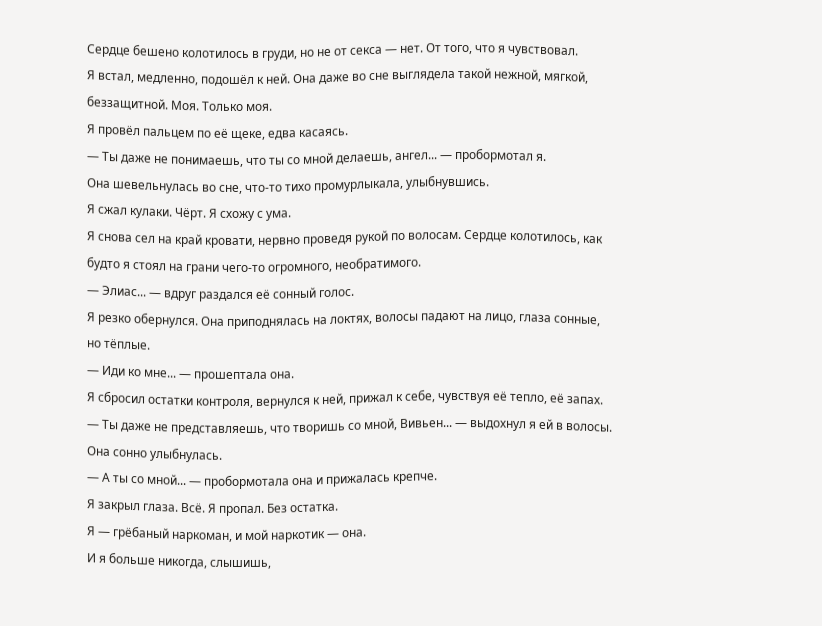Сердце бешено колотилось в груди, но не от секса — нет. От того, что я чувствовал.
Я встал, медленно, подошёл к ней. Она даже во сне выглядела такой нежной, мягкой, беззащитной. Моя. Только моя.
Я провёл пальцем по её щеке, едва касаясь.
— Ты даже не понимаешь, что ты со мной делаешь, ангел... — пробормотал я.
Она шевельнулась во сне, что‑то тихо промурлыкала, улыбнувшись.
Я сжал кулаки. Чёрт. Я схожу с ума.
Я снова сел на край кровати, нервно проведя рукой по волосам. Сердце колотилось, как будто я стоял на грани чего‑то огромного, необратимого.
— Элиас... — вдруг раздался её сонный голос.
Я резко обернулся. Она приподнялась на локтях, волосы падают на лицо, глаза сонные, но тёплые.
— Иди ко мне... — прошептала она.
Я сбросил остатки контроля, вернулся к ней, прижал к себе, чувствуя её тепло, её запах.
— Ты даже не представляешь, что творишь со мной, Вивьен... — выдохнул я ей в волосы.
Она сонно улыбнулась.
— А ты со мной... — пробормотала она и прижалась крепче.
Я закрыл глаза. Всё. Я пропал. Без остатка.
Я — грёбаный наркоман, и мой наркотик — она.
И я больше никогда, слышишь,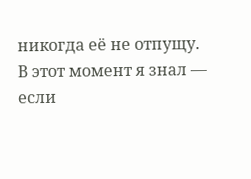никогда её не отпущу.
В этот момент я знал — если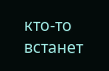кто‑то встанет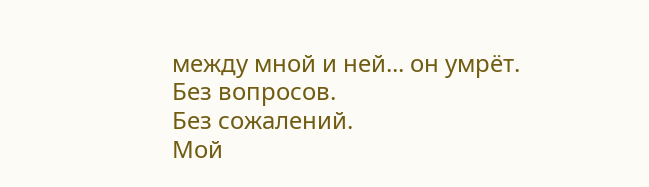между мной и ней... он умрёт.
Без вопросов.
Без сожалений.
Мой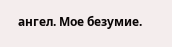ангел. Мое безумие.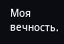Моя вечность.